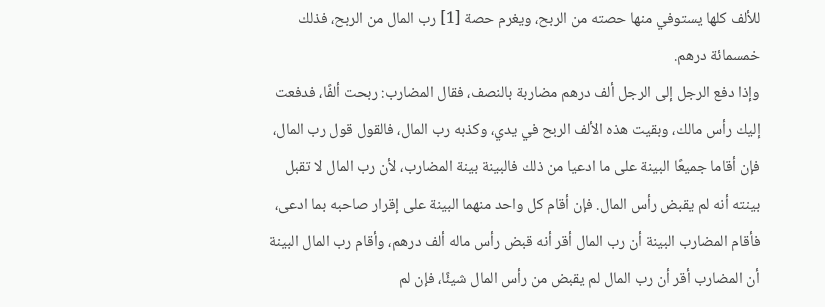للألف كلها يستوفي منها حصته من الربح، ويغرم حصة [1] رب المال من الربح، فذلك خمسمائة درهم.
وإذا دفع الرجل إلى الرجل ألف درهم مضاربة بالنصف، فقال المضارب: ربحت ألفًا، فدفعت إليك رأس مالك، وبقيت هذه الألف الربح في يدي، وكذبه رب المال، فالقول قول رب المال، فإن أقاما جميعًا البينة على ما ادعيا من ذلك فالبينة بينة المضارب، لأن رب المال لا تقبل بينته أنه لم يقبض رأس المال. فإن أقام كل واحد منهما البينة على إقرار صاحبه بما ادعى، فأقام المضارب البينة أن رب المال أقر أنه قبض رأس ماله ألف درهم، وأقام رب المال البينة أن المضارب أقر أن رب المال لم يقبض من رأس المال شيئًا، فإن لم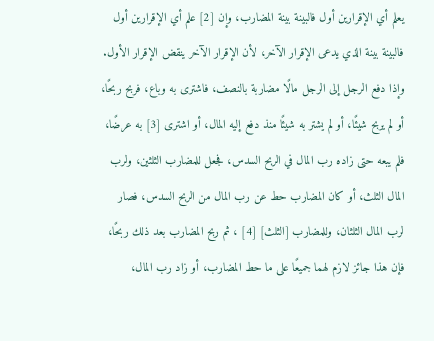يعلم أي الإقرارين أول فالبينة بينة المضارب، وإن [2] علم أي الإقرارين أول فالبينة بينة الذي يدعى الإقرار الآخر، لأن الإقرار الآخر ينقض الإقرار الأول.
وإذا دفع الرجل إلى الرجل مالًا مضاربة بالنصف، فاشترى به وباع، فربح ربحًا، أو لم يربح شيئًا، أو لم يشتر به شيئًا منذ دفع إليه المال، أو اشترى [3] به عرضًا، فلم يبعه حتى زاده رب المال في الربح السدس، فجعل للمضارب الثلثين، ولرب المال الثلث، أو كان المضارب حط عن رب المال من الربح السدس، فصار لرب المال الثلثان، وللمضارب [الثلث] [4] ، ثم ربح المضارب بعد ذلك ربحًا، فإن هذا جائز لازم لهما جميعًا على ما حط المضارب، أو زاد رب المال،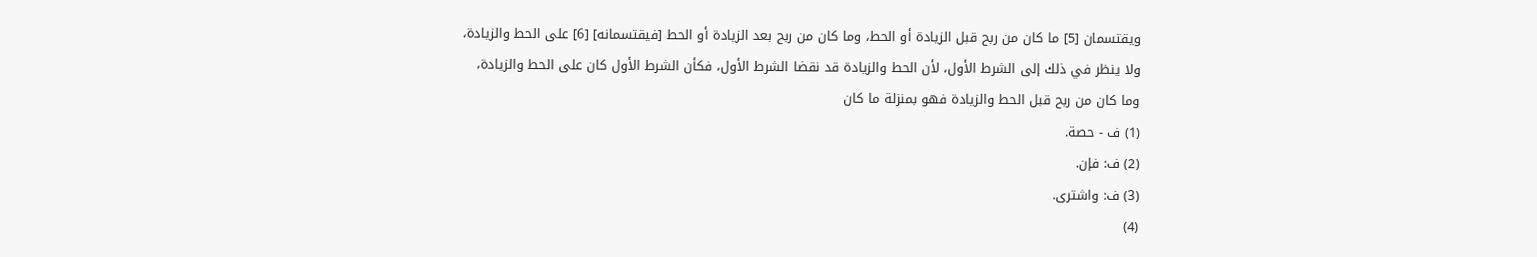ويقتسمان [5] ما كان من ربح قبل الزيادة أو الحط، وما كان من ربح بعد الزيادة أو الحط [فيقتسمانه] [6] على الحط والزيادة، ولا ينظر في ذلك إلى الشرط الأول، لأن الحط والزيادة قد نقضا الشرط الأول، فكأن الشرط الأول كان على الحط والزيادة، وما كان من ربح قبل الحط والزيادة فهو بمنزلة ما كان
(1) ف - حصة.
(2) ف: فإن.
(3) ف: واشترى.
(4)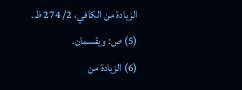الزيادة من الكافي، 2/ 274 ظ.
(5) ص: ويقسمان.
(6) الزيادة من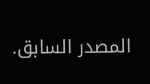المصدر السابق.